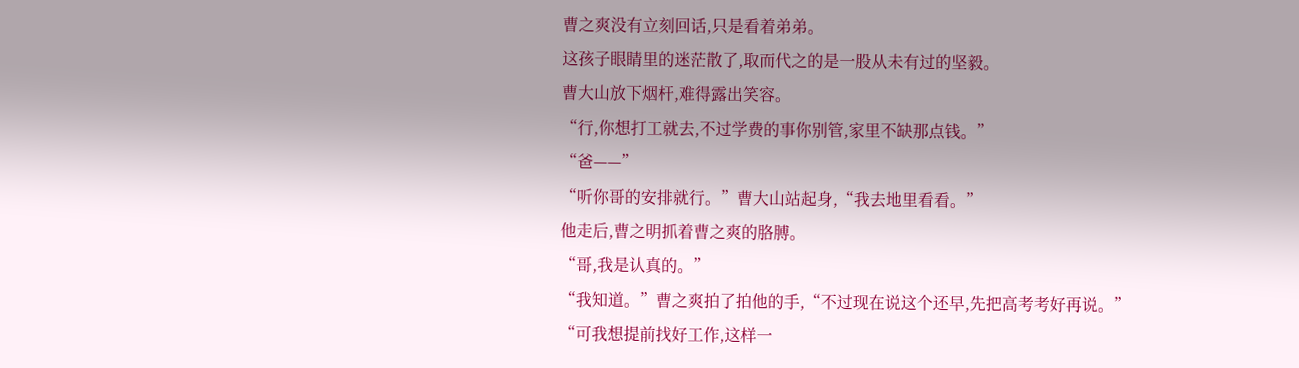曹之爽没有立刻回话,只是看着弟弟。
这孩子眼睛里的迷茫散了,取而代之的是一股从未有过的坚毅。
曹大山放下烟杆,难得露出笑容。
“行,你想打工就去,不过学费的事你别管,家里不缺那点钱。”
“爸——”
“听你哥的安排就行。”曹大山站起身,“我去地里看看。”
他走后,曹之明抓着曹之爽的胳膊。
“哥,我是认真的。”
“我知道。”曹之爽拍了拍他的手,“不过现在说这个还早,先把高考考好再说。”
“可我想提前找好工作,这样一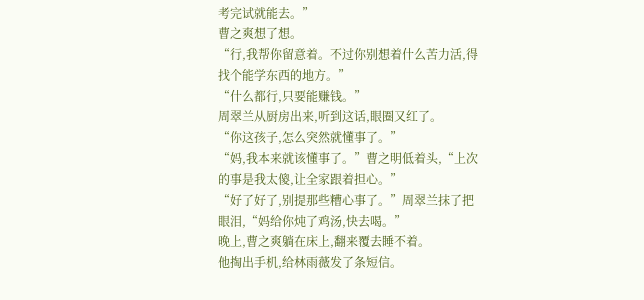考完试就能去。”
曹之爽想了想。
“行,我帮你留意着。不过你别想着什么苦力活,得找个能学东西的地方。”
“什么都行,只要能赚钱。”
周翠兰从厨房出来,听到这话,眼圈又红了。
“你这孩子,怎么突然就懂事了。”
“妈,我本来就该懂事了。”曹之明低着头,“上次的事是我太傻,让全家跟着担心。”
“好了好了,别提那些糟心事了。”周翠兰抹了把眼泪,“妈给你炖了鸡汤,快去喝。”
晚上,曹之爽躺在床上,翻来覆去睡不着。
他掏出手机,给林雨薇发了条短信。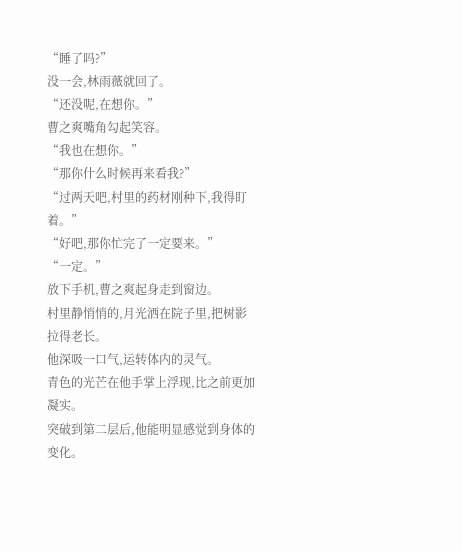“睡了吗?”
没一会,林雨薇就回了。
“还没呢,在想你。”
曹之爽嘴角勾起笑容。
“我也在想你。”
“那你什么时候再来看我?”
“过两天吧,村里的药材刚种下,我得盯着。”
“好吧,那你忙完了一定要来。”
“一定。”
放下手机,曹之爽起身走到窗边。
村里静悄悄的,月光洒在院子里,把树影拉得老长。
他深吸一口气,运转体内的灵气。
青色的光芒在他手掌上浮现,比之前更加凝实。
突破到第二层后,他能明显感觉到身体的变化。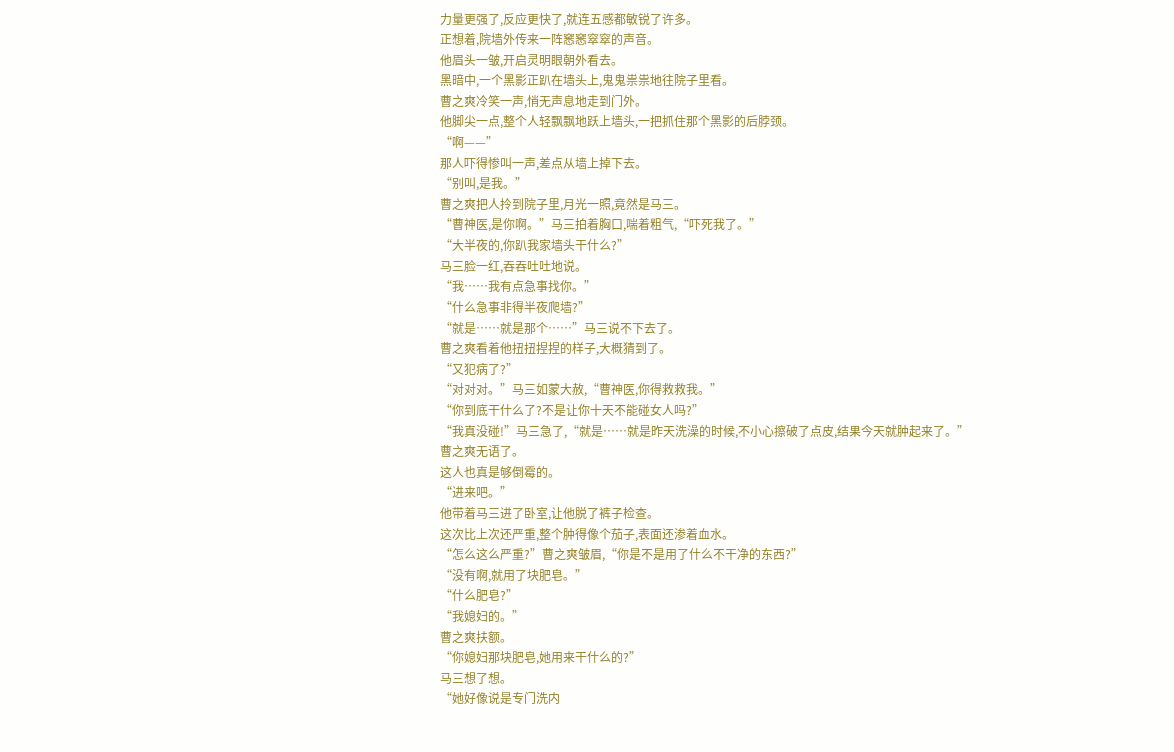力量更强了,反应更快了,就连五感都敏锐了许多。
正想着,院墙外传来一阵窸窸窣窣的声音。
他眉头一皱,开启灵明眼朝外看去。
黑暗中,一个黑影正趴在墙头上,鬼鬼祟祟地往院子里看。
曹之爽冷笑一声,悄无声息地走到门外。
他脚尖一点,整个人轻飘飘地跃上墙头,一把抓住那个黑影的后脖颈。
“啊——”
那人吓得惨叫一声,差点从墙上掉下去。
“别叫,是我。”
曹之爽把人拎到院子里,月光一照,竟然是马三。
“曹神医,是你啊。”马三拍着胸口,喘着粗气,“吓死我了。”
“大半夜的,你趴我家墙头干什么?”
马三脸一红,吞吞吐吐地说。
“我……我有点急事找你。”
“什么急事非得半夜爬墙?”
“就是……就是那个……”马三说不下去了。
曹之爽看着他扭扭捏捏的样子,大概猜到了。
“又犯病了?”
“对对对。”马三如蒙大赦,“曹神医,你得救救我。”
“你到底干什么了?不是让你十天不能碰女人吗?”
“我真没碰!”马三急了,“就是……就是昨天洗澡的时候,不小心擦破了点皮,结果今天就肿起来了。”
曹之爽无语了。
这人也真是够倒霉的。
“进来吧。”
他带着马三进了卧室,让他脱了裤子检查。
这次比上次还严重,整个肿得像个茄子,表面还渗着血水。
“怎么这么严重?”曹之爽皱眉,“你是不是用了什么不干净的东西?”
“没有啊,就用了块肥皂。”
“什么肥皂?”
“我媳妇的。”
曹之爽扶额。
“你媳妇那块肥皂,她用来干什么的?”
马三想了想。
“她好像说是专门洗内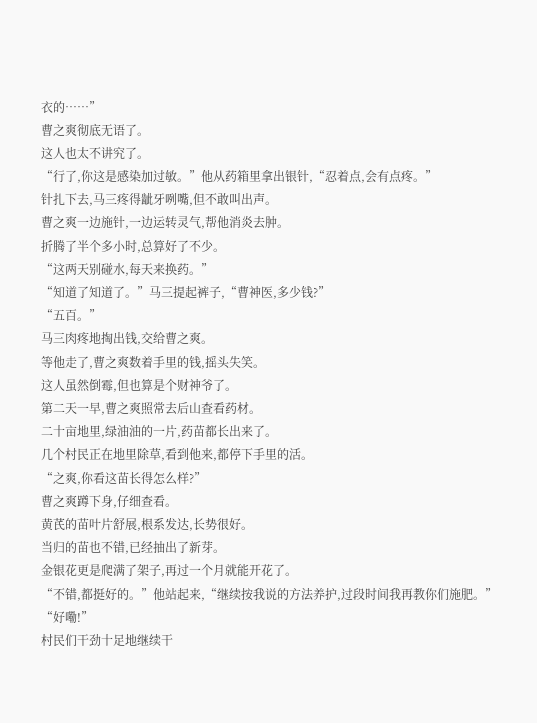衣的……”
曹之爽彻底无语了。
这人也太不讲究了。
“行了,你这是感染加过敏。”他从药箱里拿出银针,“忍着点,会有点疼。”
针扎下去,马三疼得龇牙咧嘴,但不敢叫出声。
曹之爽一边施针,一边运转灵气,帮他消炎去肿。
折腾了半个多小时,总算好了不少。
“这两天别碰水,每天来换药。”
“知道了知道了。”马三提起裤子,“曹神医,多少钱?”
“五百。”
马三肉疼地掏出钱,交给曹之爽。
等他走了,曹之爽数着手里的钱,摇头失笑。
这人虽然倒霉,但也算是个财神爷了。
第二天一早,曹之爽照常去后山查看药材。
二十亩地里,绿油油的一片,药苗都长出来了。
几个村民正在地里除草,看到他来,都停下手里的活。
“之爽,你看这苗长得怎么样?”
曹之爽蹲下身,仔细查看。
黄芪的苗叶片舒展,根系发达,长势很好。
当归的苗也不错,已经抽出了新芽。
金银花更是爬满了架子,再过一个月就能开花了。
“不错,都挺好的。”他站起来,“继续按我说的方法养护,过段时间我再教你们施肥。”
“好嘞!”
村民们干劲十足地继续干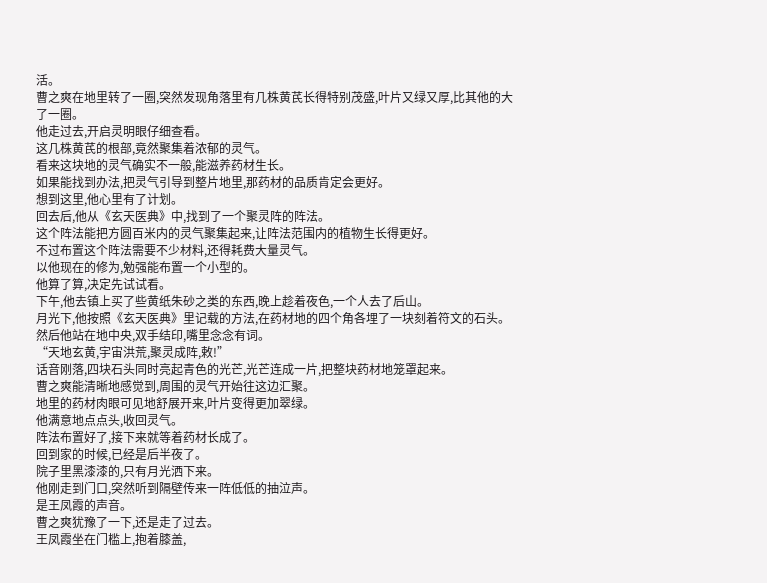活。
曹之爽在地里转了一圈,突然发现角落里有几株黄芪长得特别茂盛,叶片又绿又厚,比其他的大了一圈。
他走过去,开启灵明眼仔细查看。
这几株黄芪的根部,竟然聚集着浓郁的灵气。
看来这块地的灵气确实不一般,能滋养药材生长。
如果能找到办法,把灵气引导到整片地里,那药材的品质肯定会更好。
想到这里,他心里有了计划。
回去后,他从《玄天医典》中,找到了一个聚灵阵的阵法。
这个阵法能把方圆百米内的灵气聚集起来,让阵法范围内的植物生长得更好。
不过布置这个阵法需要不少材料,还得耗费大量灵气。
以他现在的修为,勉强能布置一个小型的。
他算了算,决定先试试看。
下午,他去镇上买了些黄纸朱砂之类的东西,晚上趁着夜色,一个人去了后山。
月光下,他按照《玄天医典》里记载的方法,在药材地的四个角各埋了一块刻着符文的石头。
然后他站在地中央,双手结印,嘴里念念有词。
“天地玄黄,宇宙洪荒,聚灵成阵,敕!”
话音刚落,四块石头同时亮起青色的光芒,光芒连成一片,把整块药材地笼罩起来。
曹之爽能清晰地感觉到,周围的灵气开始往这边汇聚。
地里的药材肉眼可见地舒展开来,叶片变得更加翠绿。
他满意地点点头,收回灵气。
阵法布置好了,接下来就等着药材长成了。
回到家的时候,已经是后半夜了。
院子里黑漆漆的,只有月光洒下来。
他刚走到门口,突然听到隔壁传来一阵低低的抽泣声。
是王凤霞的声音。
曹之爽犹豫了一下,还是走了过去。
王凤霞坐在门槛上,抱着膝盖,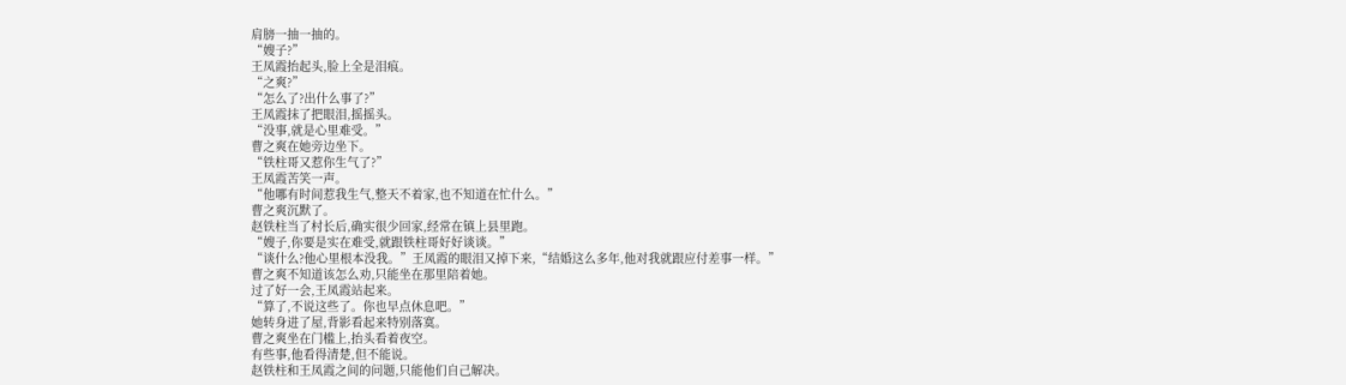肩膀一抽一抽的。
“嫂子?”
王凤霞抬起头,脸上全是泪痕。
“之爽?”
“怎么了?出什么事了?”
王凤霞抹了把眼泪,摇摇头。
“没事,就是心里难受。”
曹之爽在她旁边坐下。
“铁柱哥又惹你生气了?”
王凤霞苦笑一声。
“他哪有时间惹我生气,整天不着家,也不知道在忙什么。”
曹之爽沉默了。
赵铁柱当了村长后,确实很少回家,经常在镇上县里跑。
“嫂子,你要是实在难受,就跟铁柱哥好好谈谈。”
“谈什么?他心里根本没我。”王凤霞的眼泪又掉下来,“结婚这么多年,他对我就跟应付差事一样。”
曹之爽不知道该怎么劝,只能坐在那里陪着她。
过了好一会,王凤霞站起来。
“算了,不说这些了。你也早点休息吧。”
她转身进了屋,背影看起来特别落寞。
曹之爽坐在门槛上,抬头看着夜空。
有些事,他看得清楚,但不能说。
赵铁柱和王凤霞之间的问题,只能他们自己解决。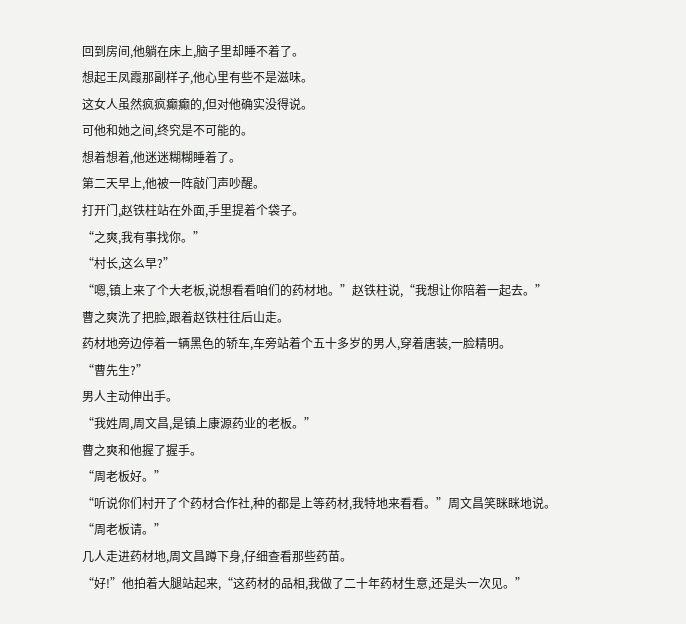回到房间,他躺在床上,脑子里却睡不着了。
想起王凤霞那副样子,他心里有些不是滋味。
这女人虽然疯疯癫癫的,但对他确实没得说。
可他和她之间,终究是不可能的。
想着想着,他迷迷糊糊睡着了。
第二天早上,他被一阵敲门声吵醒。
打开门,赵铁柱站在外面,手里提着个袋子。
“之爽,我有事找你。”
“村长,这么早?”
“嗯,镇上来了个大老板,说想看看咱们的药材地。”赵铁柱说,“我想让你陪着一起去。”
曹之爽洗了把脸,跟着赵铁柱往后山走。
药材地旁边停着一辆黑色的轿车,车旁站着个五十多岁的男人,穿着唐装,一脸精明。
“曹先生?”
男人主动伸出手。
“我姓周,周文昌,是镇上康源药业的老板。”
曹之爽和他握了握手。
“周老板好。”
“听说你们村开了个药材合作社,种的都是上等药材,我特地来看看。”周文昌笑眯眯地说。
“周老板请。”
几人走进药材地,周文昌蹲下身,仔细查看那些药苗。
“好!”他拍着大腿站起来,“这药材的品相,我做了二十年药材生意,还是头一次见。”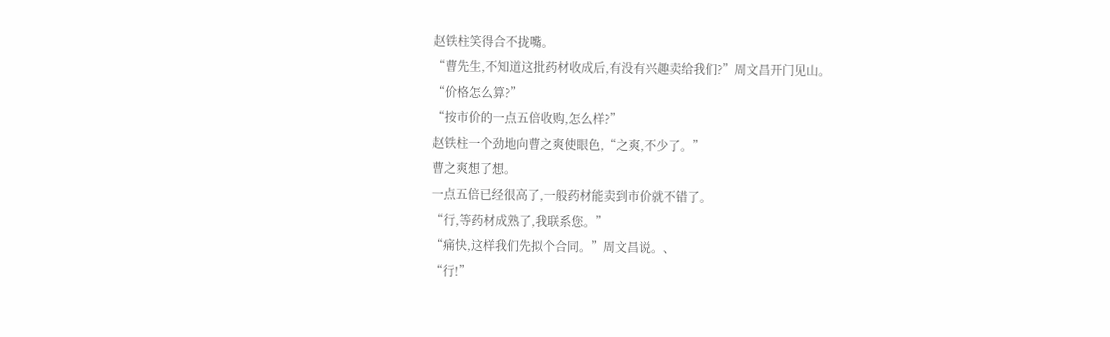赵铁柱笑得合不拢嘴。
“曹先生,不知道这批药材收成后,有没有兴趣卖给我们?”周文昌开门见山。
“价格怎么算?”
“按市价的一点五倍收购,怎么样?”
赵铁柱一个劲地向曹之爽使眼色,“之爽,不少了。”
曹之爽想了想。
一点五倍已经很高了,一般药材能卖到市价就不错了。
“行,等药材成熟了,我联系您。”
“痛快,这样我们先拟个合同。”周文昌说。、
“行!”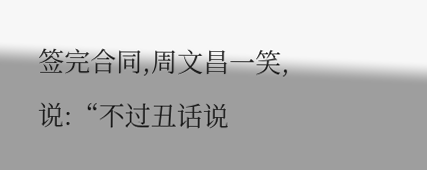签完合同,周文昌一笑,说:“不过丑话说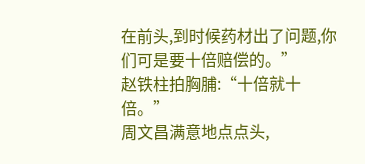在前头,到时候药材出了问题,你们可是要十倍赔偿的。”
赵铁柱拍胸脯:“十倍就十倍。”
周文昌满意地点点头,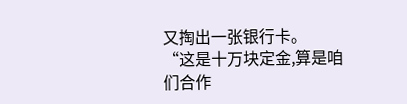又掏出一张银行卡。
“这是十万块定金,算是咱们合作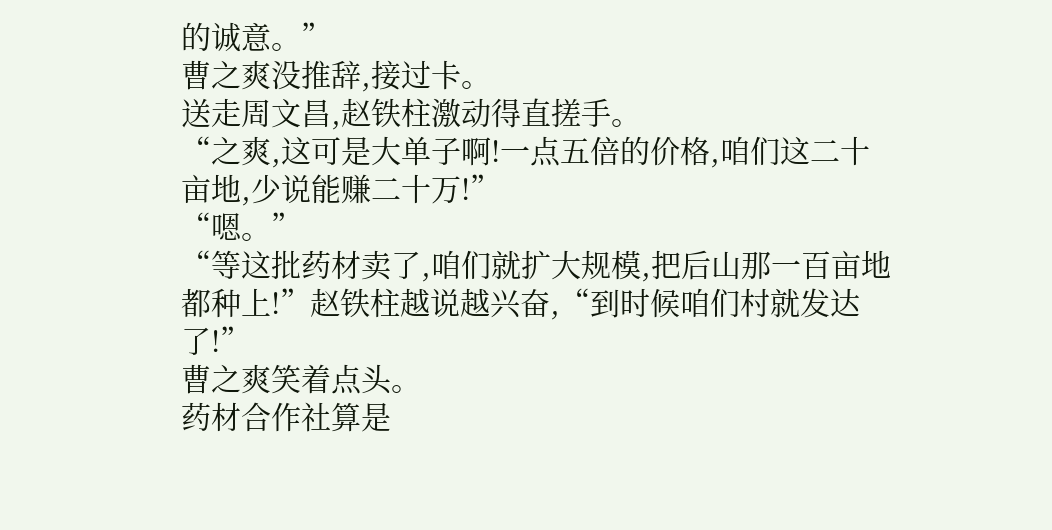的诚意。”
曹之爽没推辞,接过卡。
送走周文昌,赵铁柱激动得直搓手。
“之爽,这可是大单子啊!一点五倍的价格,咱们这二十亩地,少说能赚二十万!”
“嗯。”
“等这批药材卖了,咱们就扩大规模,把后山那一百亩地都种上!”赵铁柱越说越兴奋,“到时候咱们村就发达了!”
曹之爽笑着点头。
药材合作社算是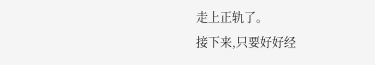走上正轨了。
接下来,只要好好经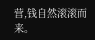营,钱自然滚滚而来。